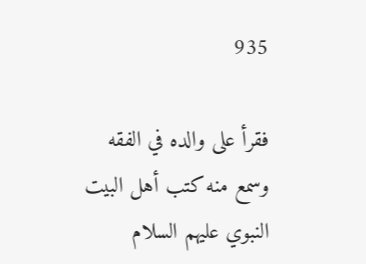935

فقرأ على والده في الفقه وسمع منه كتب أهل البيت النبوي عليهم السلام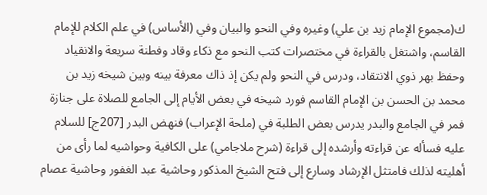ك(مجموع الإمام زيد بن علي) وغيره وفي النحو والبيان وفي (الأساس) في علم الكلام للإمام القاسم، واشتغل بالقراءة في مختصرات كتب النحو مع ذكاء وقاد وفطنة سريعة والانقياد وحفظ بهر ذوي الانتقاد، ودرس في النحو ولم يكن إذ ذاك معرفة بينه وبين شيخه زيد بن محمد بن الحسن بن الإمام القاسم فورد شيخه في بعض الأيام إلى الجامع للصلاة على جنازة فمر في الجامع والبدر يدرس بعض الطلبة في (ملحة الإعراب) فنهض البدر [207ج] للسلام عليه فسأله عن قراءته وأرشده إلى قراءة (شرح ملاجامي) على الكافية وحواشيه لما رأى من أهليته لذلك فامتثل الإرشاد وسارع إلى فتح الشيخ المذكور وحاشية عبد الغفور وحاشية عصام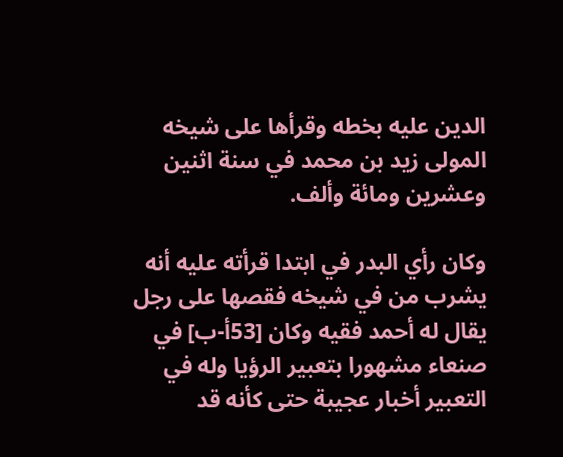الدين عليه بخطه وقرأها على شيخه المولى زيد بن محمد في سنة اثنين وعشرين ومائة وألف.

وكان رأي البدر في ابتدا قرأته عليه أنه يشرب من في شيخه فقصها على رجل يقال له أحمد فقيه وكان [53أ-ب] في صنعاء مشهورا بتعبير الرؤيا وله في التعبير أخبار عجيبة حتى كأنه قد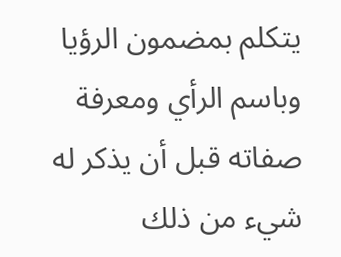يتكلم بمضمون الرؤيا وباسم الرأي ومعرفة صفاته قبل أن يذكر له شيء من ذلك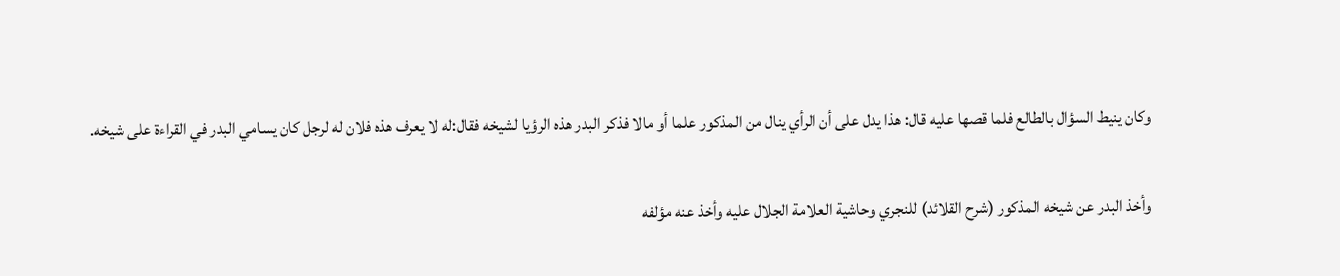وكان ينيط السؤال بالطالع فلما قصها عليه قال: هذا يدل على أن الرأي ينال من المذكور علما أو مالا فذكر البدر هذه الرؤيا لشيخه فقال:له لا يعرف هذه فلان له لرجل كان يسامي البدر في القراءة على شيخه.

وأخذ البدر عن شيخه المذكور (شرح القلائد) للنجري وحاشية العلامة الجلال عليه وأخذ عنه مؤلفه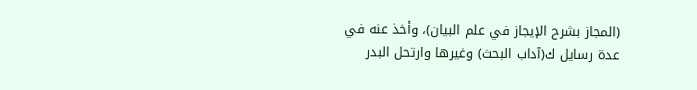(المجاز بشرح الإيجاز في علم البيان)، وأخذ عنه في عدة رسايل ك(آداب البحث) وغيرها وارتحل البدر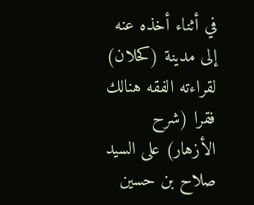في أثناء أخذه عنه إلى مدينة (كحلان) لقراءته الفقه هنالك فقرا (شرح الأزهار) على السيد صلاح بن حسين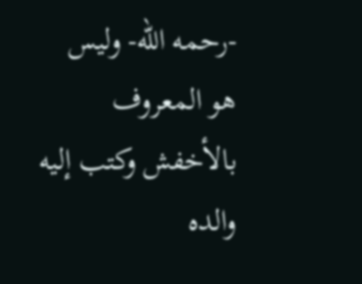-رحمه الله- وليس هو المعروف بالأخفش وكتب إليه والده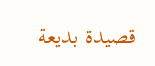قصيدة بديعة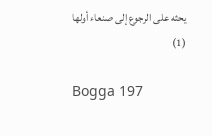يحثه على الرجوع إلى صنعاء أولها (1)

Bogga 197